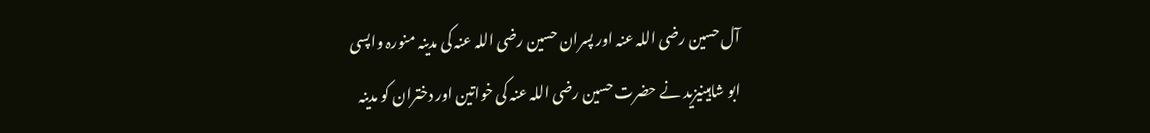آل حسین رضی اللہ عنہ اور پسران حسین رضی اللہ عنہ کی مدینہ منورہ واپسی
ابو شاہینیزید نے حضرت حسین رضی اللہ عنہ کی خواتین اور دختران کو مدینہ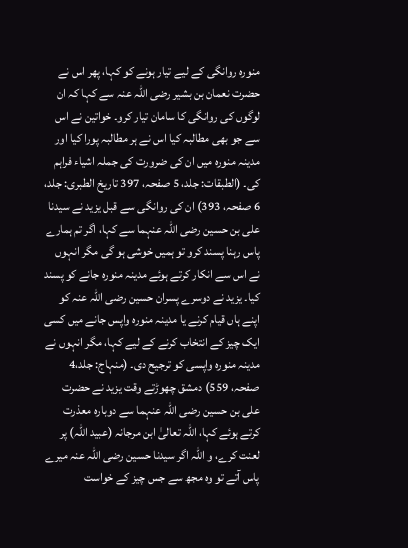منورہ روانگی کے لیے تیار ہونے کو کہا، پھر اس نے حضرت نعمان بن بشیر رضی اللہ عنہ سے کہا کہ ان لوگوں کی روانگی کا سامان تیار کرو۔ خواتین نے اس سے جو بھی مطالبہ کیا اس نے ہر مطالبہ پورا کیا اور مدینہ منورہ میں ان کی ضرورت کی جملہ اشیاء فراہم کی۔ (الطبقات: جلد، 5 صفحہ، 397 تاریخ الطبری: جلد، 6 صفحہ، 393) ان کی روانگی سے قبل یزید نے سیدنا علی بن حسین رضی اللہ عنہما سے کہا، اگر تم ہمارے پاس رہنا پسند کرو تو ہمیں خوشی ہو گی مگر انہوں نے اس سے انکار کرتے ہوئے مدینہ منورہ جانے کو پسند کیا۔ یزید نے دوسرے پسران حسین رضی اللہ عنہ کو اپنے ہاں قیام کرنے یا مدینہ منورہ واپس جانے میں کسی ایک چیز کے انتخاب کرنے کے لیے کہا، مگر انہوں نے مدینہ منورہ واپسی کو ترجیح دی۔ (منہاج: جلد،4 صفحہ، 559) دمشق چھوڑتے وقت یزید نے حضرت علی بن حسین رضی اللہ عنہما سے دوبارہ معذرت کرتے ہوئے کہا، اللہ تعالیٰ ابن مرجانہ (عبید اللہ) پر لعنت کرے، و اللہ اگر سیدنا حسین رضی اللہ عنہ میرے پاس آتے تو وہ مجھ سے جس چیز کے خواست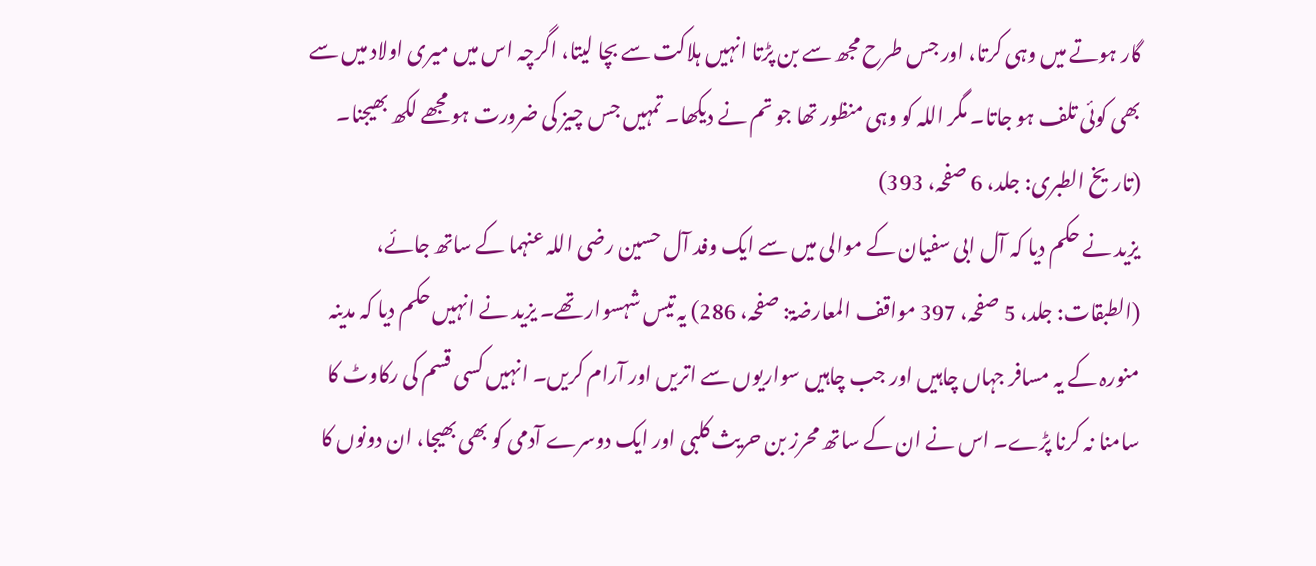گار ہوتے میں وہی کرتا، اور جس طرح مجھ سے بن پڑتا انہیں ہلاکت سے بچا لیتا، اگرچہ اس میں میری اولاد میں سے بھی کوئی تلف ہو جاتا۔ مگر اللہ کو وہی منظور تھا جو تم نے دیکھا۔ تمہیں جس چیز کی ضرورت ہو مجھے لکھ بھیجنا۔
(تاریخ الطبری: جلد، 6 صفحہ، 393)
یزید نے حکم دیا کہ آل ابی سفیان کے موالی میں سے ایک وفد آل حسین رضی اللہ عنہما کے ساتھ جائے، (الطبقات: جلد، 5 صفحہ، 397 مواقف المعارضۃ: صفحہ، 286) یہ تیس شہسوار تھے۔ یزید نے انہیں حکم دیا کہ مدینہ منورہ کے یہ مسافر جہاں چاہیں اور جب چاہیں سواریوں سے اتریں اور آرام کریں۔ انہیں کسی قسم کی رکاوٹ کا سامنا نہ کرنا پڑے۔ اس نے ان کے ساتھ محرز بن حریث کلبی اور ایک دوسرے آدمی کو بھی بھیجا، ان دونوں کا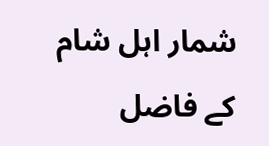شمار اہل شام کے فاضل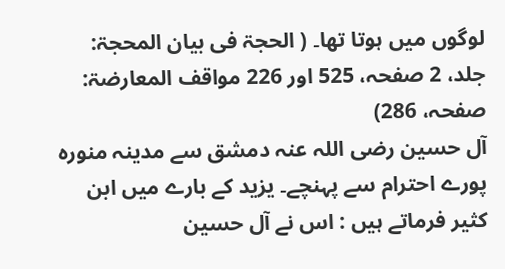لوگوں میں ہوتا تھا۔ ( الحجۃ فی بیان المحجۃ: جلد، 2 صفحہ، 525 اور 226 مواقف المعارضۃ: صفحہ، 286)
آل حسین رضی اللہ عنہ دمشق سے مدینہ منورہ پورے احترام سے پہنچے۔ یزید کے بارے میں ابن کثیر فرماتے ہیں : اس نے آل حسین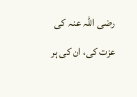رضی اللہ عنہ کی عزت کی، ان کی ہر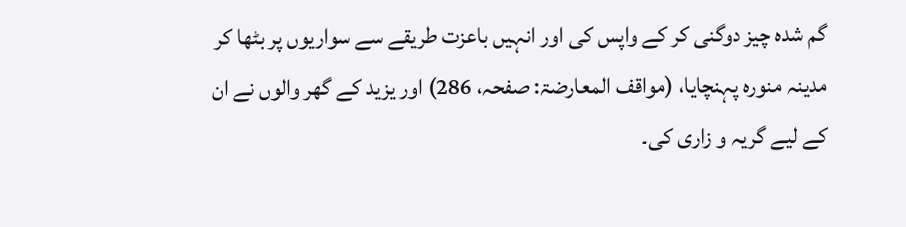گم شدہ چیز دوگنی کر کے واپس کی اور انہیں باعزت طریقے سے سواریوں پر بٹھا کر مدینہ منورہ پہنچایا، (مواقف المعارضۃ: صفحہ، 286) اور یزید کے گھر والوں نے ان کے لیے گریہ و زاری کی۔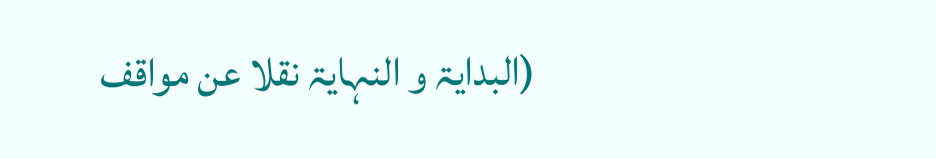(البدایۃ و النہایۃ نقلا عن مواقف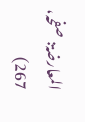المعارضۃ: صفحہ، 267)